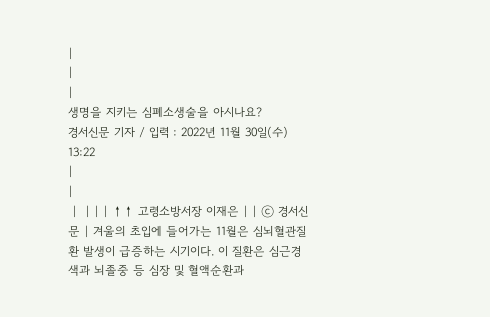|
|
|
생명을 지키는 심폐소생술을 아시나요?
경서신문 기자 / 입력 : 2022년 11월 30일(수) 13:22
|
|
 |  | | | ↑↑ 고령소방서장 이재은 | | ⓒ 경서신문 | 겨울의 초입에 들어가는 11월은 심뇌혈관질환 발생이 급증하는 시기이다. 이 질환은 심근경색과 뇌졸중 등 심장 및 혈액순환과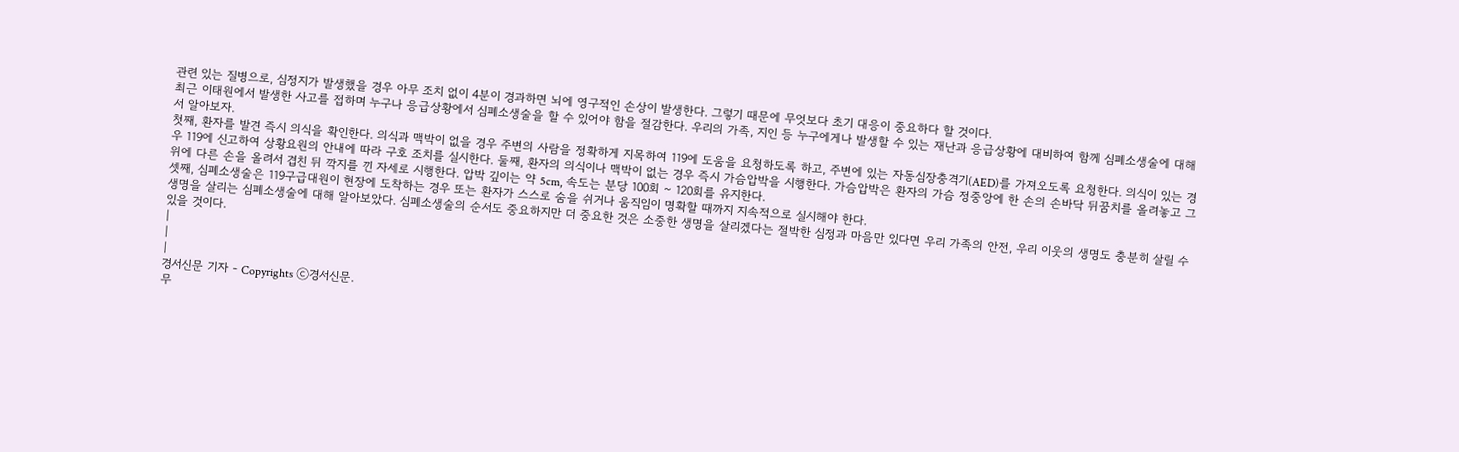관련 있는 질병으로, 심정지가 발생했을 경우 아무 조치 없이 4분이 경과하면 뇌에 영구적인 손상이 발생한다. 그렇기 때문에 무엇보다 초기 대응이 중요하다 할 것이다.
최근 이태원에서 발생한 사고를 접하며 누구나 응급상황에서 심폐소생술을 할 수 있어야 함을 절감한다. 우리의 가족, 지인 등 누구에게나 발생할 수 있는 재난과 응급상황에 대비하여 함께 심폐소생술에 대해서 알아보자.
첫째, 환자를 발견 즉시 의식을 확인한다. 의식과 맥박이 없을 경우 주변의 사람을 정확하게 지목하여 119에 도움을 요청하도록 하고, 주변에 있는 자동심장충격기(AED)를 가져오도록 요청한다. 의식이 있는 경우 119에 신고하여 상황요원의 안내에 따라 구호 조치를 실시한다. 둘째, 환자의 의식이나 맥박이 없는 경우 즉시 가슴압박을 시행한다. 가슴압박은 환자의 가슴 정중앙에 한 손의 손바닥 뒤꿈치를 올려놓고 그 위에 다른 손을 올려서 겹친 뒤 깍지를 낀 자세로 시행한다. 압박 깊이는 약 5cm, 속도는 분당 100회 ~ 120회를 유지한다.
셋째, 심폐소생술은 119구급대원이 현장에 도착하는 경우 또는 환자가 스스로 숨을 쉬거나 움직임이 명확할 때까지 지속적으로 실시해야 한다.
생명을 살리는 심폐소생술에 대해 알아보았다. 심폐소생술의 순서도 중요하지만 더 중요한 것은 소중한 생명을 살리겠다는 절박한 심정과 마음만 있다면 우리 가족의 안전, 우리 이웃의 생명도 충분히 살릴 수 있을 것이다.
|
|
|
경서신문 기자 - Copyrights ⓒ경서신문.
무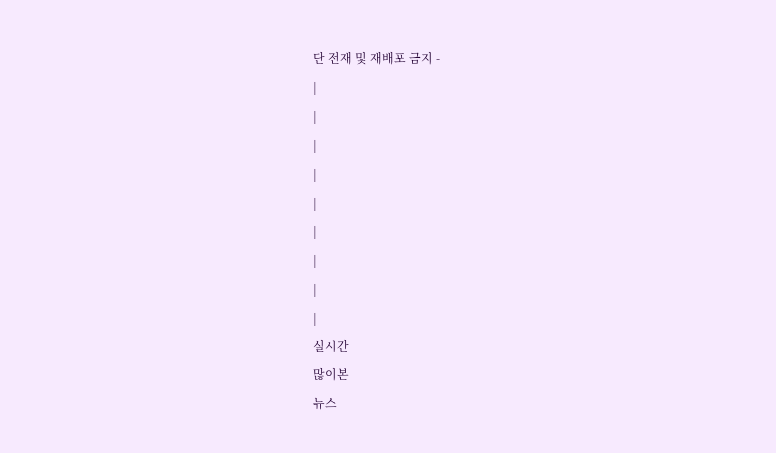단 전재 및 재배포 금지 -
|
|
|
|
|
|
|
|
|
실시간
많이본
뉴스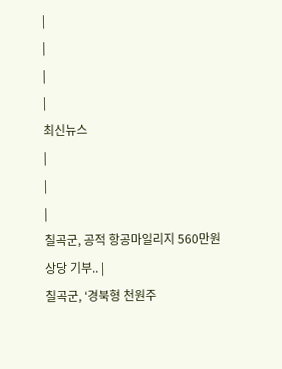|
|
|
|
최신뉴스
|
|
|
칠곡군, 공적 항공마일리지 560만원 상당 기부.. |
칠곡군, ‘경북형 천원주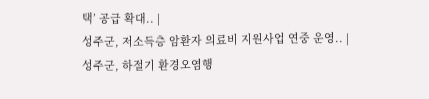택’ 공급 확대.. |
성주군, 저소득층 암환자 의료비 지원사업 연중 운영.. |
성주군, 하절기 환경오염행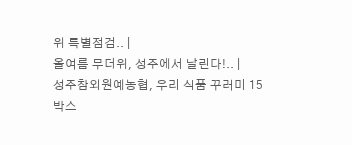위 특별점검.. |
올여름 무더위, 성주에서 날린다!.. |
성주참외원예농협, 우리 식품 꾸러미 15박스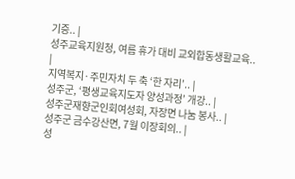기증.. |
성주교육지원청, 여름 휴가 대비 교외합동생활교육.. |
지역복지·주민자치 두 축 ‘한 자리’.. |
성주군, ‘평생교육지도자 양성과정’ 개강.. |
성주군재향군인회여성회, 자장면 나눔 봉사.. |
성주군 금수강산면, 7월 이장회의.. |
성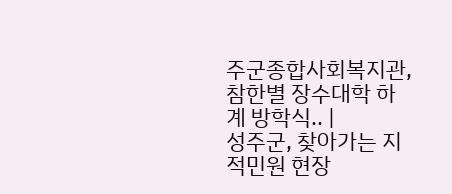주군종합사회복지관, 참한별 장수대학 하계 방학식.. |
성주군, 찾아가는 지적민원 현장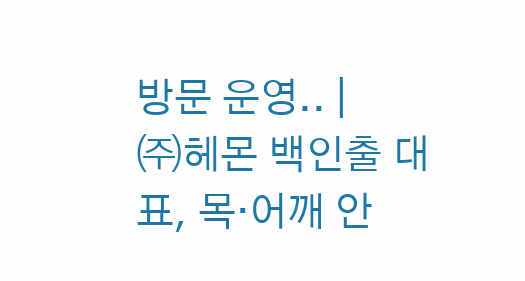방문 운영.. |
㈜헤몬 백인출 대표, 목‧어깨 안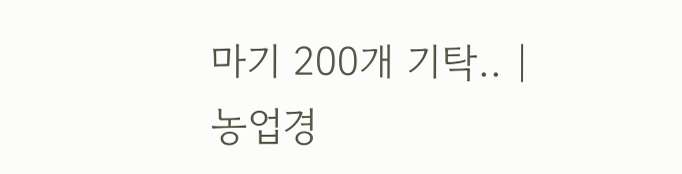마기 200개 기탁.. |
농업경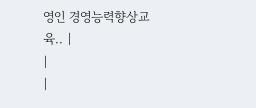영인 경영능력향상교육.. |
|
|